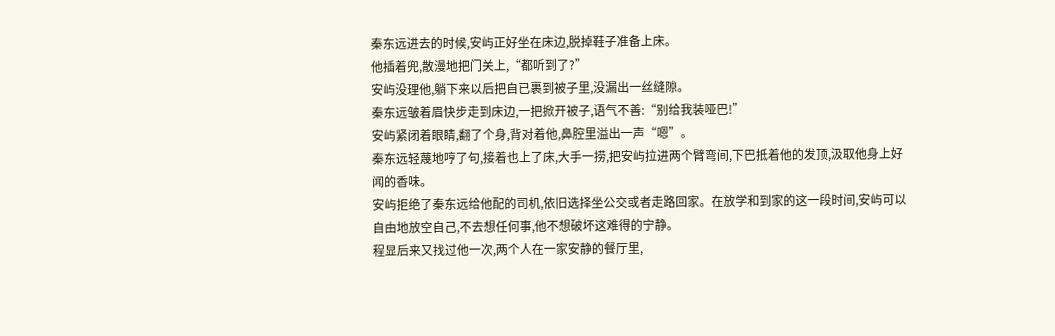秦东远进去的时候,安屿正好坐在床边,脱掉鞋子准备上床。
他插着兜,散漫地把门关上,“都听到了?”
安屿没理他,躺下来以后把自已裹到被子里,没漏出一丝缝隙。
秦东远皱着眉快步走到床边,一把掀开被子,语气不善:“别给我装哑巴!”
安屿紧闭着眼睛,翻了个身,背对着他,鼻腔里溢出一声“嗯”。
秦东远轻蔑地哼了句,接着也上了床,大手一捞,把安屿拉进两个臂弯间,下巴抵着他的发顶,汲取他身上好闻的香味。
安屿拒绝了秦东远给他配的司机,依旧选择坐公交或者走路回家。在放学和到家的这一段时间,安屿可以自由地放空自己,不去想任何事,他不想破坏这难得的宁静。
程显后来又找过他一次,两个人在一家安静的餐厅里,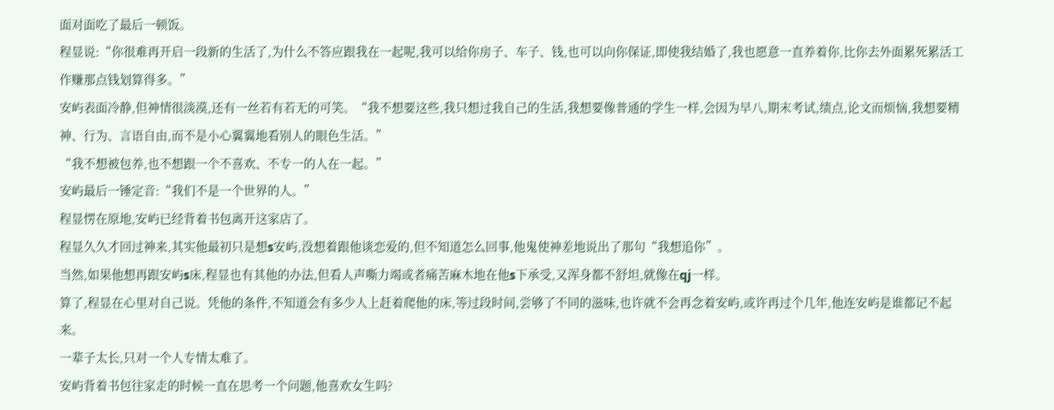面对面吃了最后一顿饭。
程显说:“你很难再开启一段新的生活了,为什么不答应跟我在一起呢,我可以给你房子、车子、钱,也可以向你保证,即使我结婚了,我也愿意一直养着你,比你去外面累死累活工作赚那点钱划算得多。”
安屿表面冷静,但神情很淡漠,还有一丝若有若无的可笑。“我不想要这些,我只想过我自己的生活,我想要像普通的学生一样,会因为早八,期末考试,绩点,论文而烦恼,我想要精神、行为、言语自由,而不是小心翼翼地看别人的眼色生活。”
“我不想被包养,也不想跟一个不喜欢、不专一的人在一起。”
安屿最后一锤定音:“我们不是一个世界的人。”
程显愣在原地,安屿已经背着书包离开这家店了。
程显久久才回过神来,其实他最初只是想s安屿,没想着跟他谈恋爱的,但不知道怎么回事,他鬼使神差地说出了那句“我想追你”。
当然,如果他想再跟安屿s床,程显也有其他的办法,但看人声嘶力竭或者痛苦麻木地在他s下承受,又浑身都不舒坦,就像在qj一样。
算了,程显在心里对自己说。凭他的条件,不知道会有多少人上赶着爬他的床,等过段时间,尝够了不同的滋味,也许就不会再念着安屿,或许再过个几年,他连安屿是谁都记不起来。
一辈子太长,只对一个人专情太难了。
安屿背着书包往家走的时候一直在思考一个问题,他喜欢女生吗?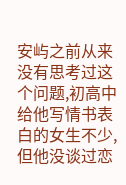安屿之前从来没有思考过这个问题,初高中给他写情书表白的女生不少,但他没谈过恋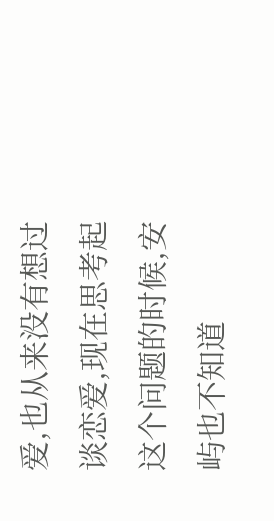爱,也从来没有想过谈恋爱,现在思考起这个问题的时候,安屿也不知道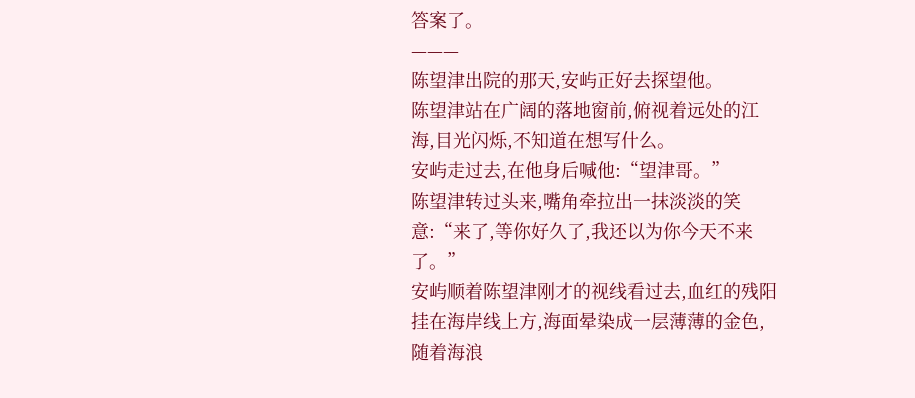答案了。
———
陈望津出院的那天,安屿正好去探望他。
陈望津站在广阔的落地窗前,俯视着远处的江海,目光闪烁,不知道在想写什么。
安屿走过去,在他身后喊他:“望津哥。”
陈望津转过头来,嘴角牵拉出一抹淡淡的笑意:“来了,等你好久了,我还以为你今天不来了。”
安屿顺着陈望津刚才的视线看过去,血红的残阳挂在海岸线上方,海面晕染成一层薄薄的金色,随着海浪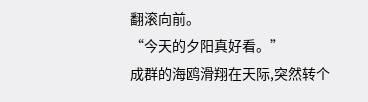翻滚向前。
“今天的夕阳真好看。”
成群的海鸥滑翔在天际,突然转个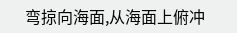弯掠向海面,从海面上俯冲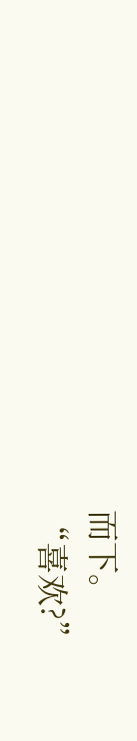而下。
“喜欢?”